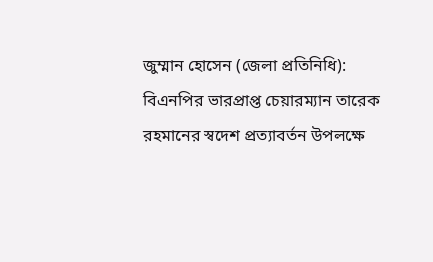জুম্মান হোসেন (জেলা প্রতিনিধি):
বিএনপির ভারপ্রাপ্ত চেয়ারম্যান তারেক রহমানের স্বদেশ প্রত্যাবর্তন উপলক্ষে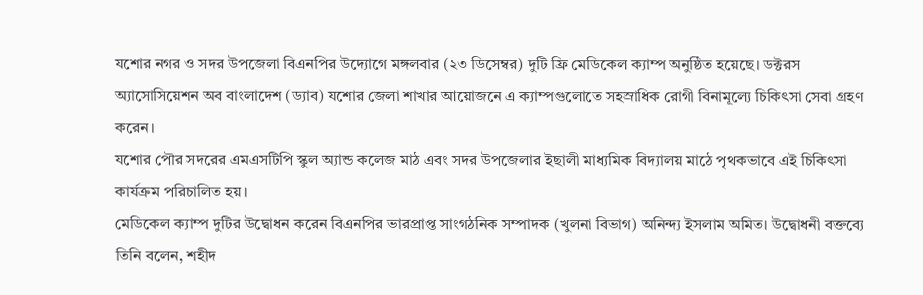যশোর নগর ও সদর উপজেলা বিএনপির উদ্যোগে মঙ্গলবার (২৩ ডিসেম্বর) দুটি ফ্রি মেডিকেল ক্যাম্প অনুষ্ঠিত হয়েছে। ডক্টরস অ্যাসোসিয়েশন অব বাংলাদেশ (ড্যাব) যশোর জেলা শাখার আয়োজনে এ ক্যাম্পগুলোতে সহস্রাধিক রোগী বিনামূল্যে চিকিৎসা সেবা গ্রহণ করেন।
যশোর পৌর সদরের এমএসটিপি স্কুল অ্যান্ড কলেজ মাঠ এবং সদর উপজেলার ইছালী মাধ্যমিক বিদ্যালয় মাঠে পৃথকভাবে এই চিকিৎসা কার্যক্রম পরিচালিত হয়।
মেডিকেল ক্যাম্প দুটির উদ্বোধন করেন বিএনপির ভারপ্রাপ্ত সাংগঠনিক সম্পাদক (খুলনা বিভাগ) অনিন্দ্য ইসলাম অমিত। উদ্বোধনী বক্তব্যে তিনি বলেন, শহীদ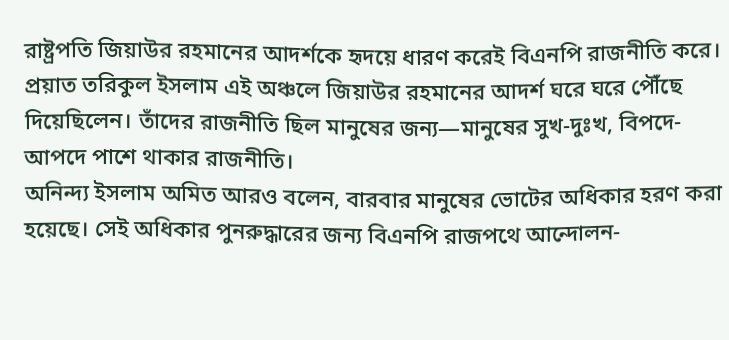রাষ্ট্রপতি জিয়াউর রহমানের আদর্শকে হৃদয়ে ধারণ করেই বিএনপি রাজনীতি করে।
প্রয়াত তরিকুল ইসলাম এই অঞ্চলে জিয়াউর রহমানের আদর্শ ঘরে ঘরে পৌঁছে দিয়েছিলেন। তাঁদের রাজনীতি ছিল মানুষের জন্য—মানুষের সুখ-দুঃখ, বিপদে-আপদে পাশে থাকার রাজনীতি।
অনিন্দ্য ইসলাম অমিত আরও বলেন, বারবার মানুষের ভোটের অধিকার হরণ করা হয়েছে। সেই অধিকার পুনরুদ্ধারের জন্য বিএনপি রাজপথে আন্দোলন-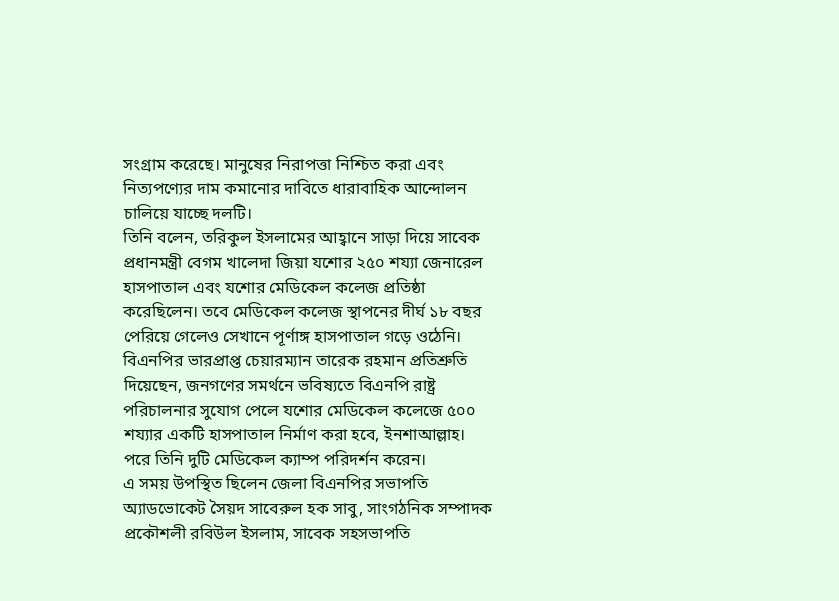সংগ্রাম করেছে। মানুষের নিরাপত্তা নিশ্চিত করা এবং নিত্যপণ্যের দাম কমানোর দাবিতে ধারাবাহিক আন্দোলন চালিয়ে যাচ্ছে দলটি।
তিনি বলেন, তরিকুল ইসলামের আহ্বানে সাড়া দিয়ে সাবেক প্রধানমন্ত্রী বেগম খালেদা জিয়া যশোর ২৫০ শয্যা জেনারেল হাসপাতাল এবং যশোর মেডিকেল কলেজ প্রতিষ্ঠা করেছিলেন। তবে মেডিকেল কলেজ স্থাপনের দীর্ঘ ১৮ বছর পেরিয়ে গেলেও সেখানে পূর্ণাঙ্গ হাসপাতাল গড়ে ওঠেনি। বিএনপির ভারপ্রাপ্ত চেয়ারম্যান তারেক রহমান প্রতিশ্রুতি দিয়েছেন, জনগণের সমর্থনে ভবিষ্যতে বিএনপি রাষ্ট্র পরিচালনার সুযোগ পেলে যশোর মেডিকেল কলেজে ৫০০ শয্যার একটি হাসপাতাল নির্মাণ করা হবে, ইনশাআল্লাহ।
পরে তিনি দুটি মেডিকেল ক্যাম্প পরিদর্শন করেন।
এ সময় উপস্থিত ছিলেন জেলা বিএনপির সভাপতি অ্যাডভোকেট সৈয়দ সাবেরুল হক সাবু, সাংগঠনিক সম্পাদক প্রকৌশলী রবিউল ইসলাম, সাবেক সহসভাপতি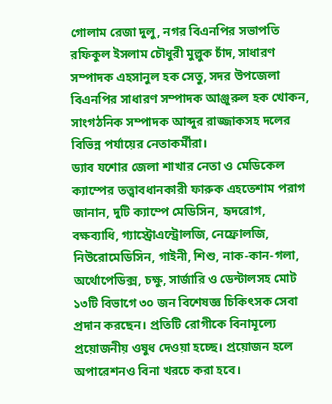গোলাম রেজা দুলু, নগর বিএনপির সভাপতি রফিকুল ইসলাম চৌধুরী মুল্লুক চাঁদ, সাধারণ সম্পাদক এহসানুল হক সেতু, সদর উপজেলা বিএনপির সাধারণ সম্পাদক আঞ্জুরুল হক খোকন, সাংগঠনিক সম্পাদক আব্দুর রাজ্জাকসহ দলের বিভিন্ন পর্যায়ের নেতাকর্মীরা।
ড্যাব যশোর জেলা শাখার নেতা ও মেডিকেল ক্যাম্পের তত্ত্বাবধানকারী ফারুক এহতেশাম পরাগ জানান, দুটি ক্যাম্পে মেডিসিন, হৃদরোগ, বক্ষব্যাধি, গ্যাস্ট্রোএন্ট্রোলজি, নেফ্রোলজি, নিউরোমেডিসিন, গাইনী, শিশু, নাক-কান-গলা, অর্থোপেডিক্স, চক্ষু, সার্জারি ও ডেন্টালসহ মোট ১৩টি বিভাগে ৩০ জন বিশেষজ্ঞ চিকিৎসক সেবা প্রদান করছেন। প্রতিটি রোগীকে বিনামূল্যে প্রয়োজনীয় ওষুধ দেওয়া হচ্ছে। প্রয়োজন হলে অপারেশনও বিনা খরচে করা হবে।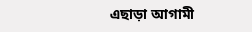এছাড়া আগামী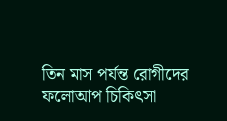তিন মাস পর্যন্ত রোগীদের ফলোআপ চিকিৎসা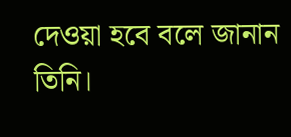দেওয়া হবে বলে জানান তিনি।